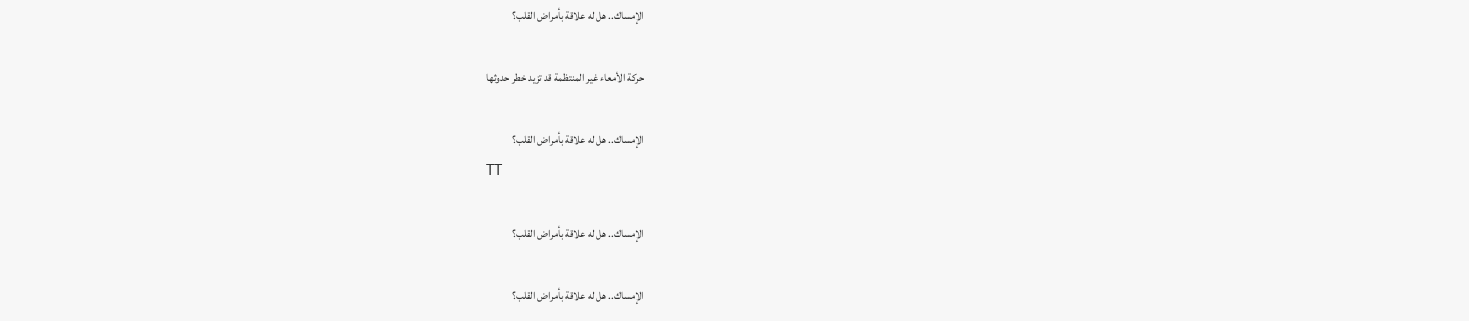الإمساك.. هل له علاقة بأمراض القلب؟

حركة الأمعاء غير المنتظمة قد تزيد خطر حدوثها

الإمساك.. هل له علاقة بأمراض القلب؟
TT

الإمساك.. هل له علاقة بأمراض القلب؟

الإمساك.. هل له علاقة بأمراض القلب؟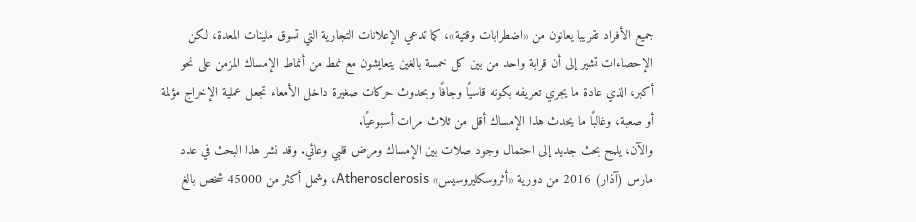جميع الأفراد تقريبا يعانون من «اضطرابات وقتية»، كما تدعي الإعلانات التجارية التي تسوق ملينات المعدة، لكن الإحصاءات تشير إلى أن قرابة واحد من بين كل خمسة بالغين يتعايشون مع نمط من أنماط الإمساك المزمن على نحو أكبر، الذي عادة ما يجري تعريفه بكونه قاسيًا وجافًا وبحدوث حركات صغيرة داخل الأمعاء تجعل عملية الإخراج مؤلمة أو صعبة، وغالبًا ما يحدث هذا الإمساك أقل من ثلاث مرات أسبوعيًا.
والآن، يلمح بحث جديد إلى احتمال وجود صلات بين الإمساك ومرض قلبي وعائي. وقد نشر هذا البحث في عدد مارس (آذار) 2016 من دورية «أثروسكليروسيس» Atherosclerosis، وشمل أكثر من 45000 شخص بالغ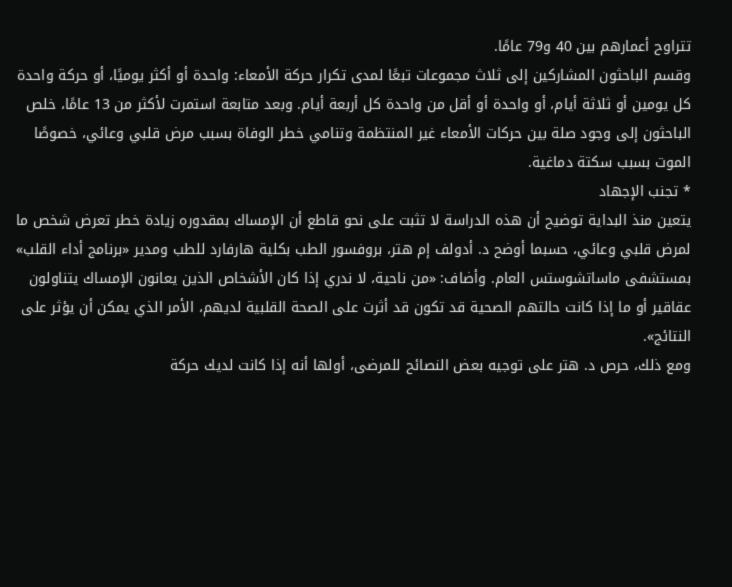تتراوح أعمارهم بين 40 و79 عامًا.
وقسم الباحثون المشاركين إلى ثلاث مجموعات تبعًا لمدى تكرار حركة الأمعاء: واحدة أو أكثر يوميًا، أو حركة واحدة كل يومين أو ثلاثة أيام، أو واحدة أو أقل من واحدة كل أربعة أيام. وبعد متابعة استمرت لأكثر من 13 عامًا، خلص الباحثون إلى وجود صلة بين حركات الأمعاء غير المنتظمة وتنامي خطر الوفاة بسبب مرض قلبي وعائي، خصوصًا الموت بسبب سكتة دماغية.
* تجنب الإجهاد
يتعين منذ البداية توضيح أن هذه الدراسة لا تثبت على نحو قاطع أن الإمساك بمقدوره زيادة خطر تعرض شخص ما لمرض قلبي وعائي، حسبما أوضح د. أدولف إم هتر، بروفسور الطب بكلية هارفارد للطب ومدير «برنامج أداء القلب» بمستشفى ماساتشوستس العام. وأضاف: «من ناحية، لا ندري إذا كان الأشخاص الذين يعانون الإمساك يتناولون عقاقير أو ما إذا كانت حالتهم الصحية قد تكون قد أثرت على الصحة القلبية لديهم، الأمر الذي يمكن أن يؤثر على النتائج».
ومع ذلك، حرص د. هتر على توجيه بعض النصائح للمرضى، أولها أنه إذا كانت لديك حركة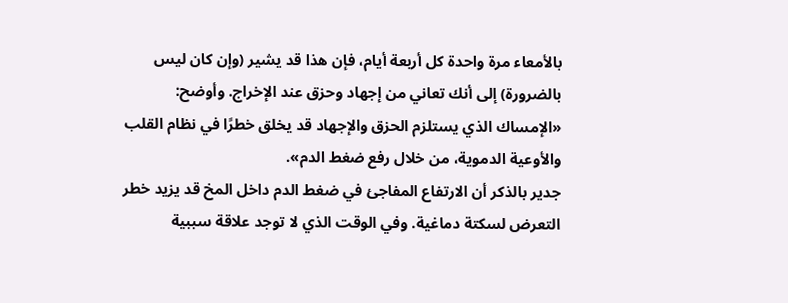بالأمعاء مرة واحدة كل أربعة أيام، فإن هذا قد يشير (وإن كان ليس بالضرورة) إلى أنك تعاني من إجهاد وحزق عند الإخراج. وأوضح: «الإمساك الذي يستلزم الحزق والإجهاد قد يخلق خطرًا في نظام القلب والأوعية الدموية، من خلال رفع ضغط الدم».
جدير بالذكر أن الارتفاع المفاجئ في ضغط الدم داخل المخ قد يزيد خطر التعرض لسكتة دماغية. وفي الوقت الذي لا توجد علاقة سببية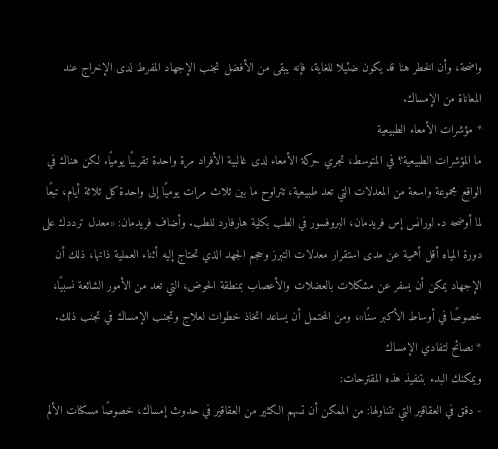واضحة، وأن الخطر هنا قد يكون ضئيلا للغاية، فإنه يبقى من الأفضل تجنب الإجهاد المفرط لدى الإخراج عند المعاناة من الإمساك.
* مؤشرات الأمعاء الطبيعية
ما المؤشرات الطبيعية؟ في المتوسط، تجري حركة الأمعاء لدى غالبية الأفراد مرة واحدة تقريبًا يوميًا. لكن هناك في الواقع مجموعة واسعة من المعدلات التي تعد طبيعية، تتراوح ما بين ثلاث مرات يوميًا إلى واحدة كل ثلاثة أيام، تبعًا لما أوضحه د. لورانس إس فريدمان، البروفسور في الطب بكلية هارفارد للطب. وأضاف فريدمان: «معدل ترددك على دورة المياه أقل أهمية عن مدى استقرار معدلات التبرز وحجم الجهد الذي تحتاج إليه أثناء العملية ذاتها، ذلك أن الإجهاد يمكن أن يسفر عن مشكلات بالعضلات والأعصاب بمنطقة الحوض، التي تعد من الأمور الشائعة نسبيًا، خصوصًا في أوساط الأكبر سنًا»، ومن المحتمل أن يساعد اتخاذ خطوات لعلاج وتجنب الإمساك في تجنب ذلك.
* نصائح لتفادي الإمساك
ويمكنك البدء بتنفيذ هذه المقترحات:
- دقق في العقاقير التي تتناولها: من الممكن أن تسهم الكثير من العقاقير في حدوث إمساك، خصوصًا مسكنات الألم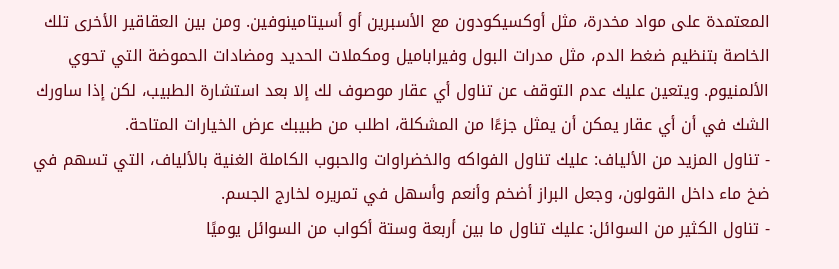المعتمدة على مواد مخدرة، مثل أوكسيكودون مع الأسبرين أو أسيتامينوفين. ومن بين العقاقير الأخرى تلك الخاصة بتنظيم ضغط الدم، مثل مدرات البول وفيراباميل ومكملات الحديد ومضادات الحموضة التي تحوي الألمنيوم. ويتعين عليك عدم التوقف عن تناول أي عقار موصوف لك إلا بعد استشارة الطبيب، لكن إذا ساورك الشك في أن أي عقار يمكن أن يمثل جزءًا من المشكلة، اطلب من طبيبك عرض الخيارات المتاحة.
- تناول المزيد من الألياف: عليك تناول الفواكه والخضراوات والحبوب الكاملة الغنية بالألياف، التي تسهم في ضخ ماء داخل القولون، وجعل البراز أضخم وأنعم وأسهل في تمريره لخارج الجسم.
- تناول الكثير من السوائل: عليك تناول ما بين أربعة وستة أكواب من السوائل يوميًا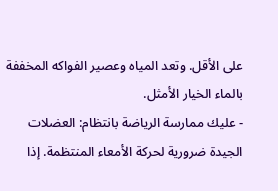على الأقل. وتعد المياه وعصير الفواكه المخففة بالماء الخيار الأمثل.
- عليك ممارسة الرياضة بانتظام: العضلات الجيدة ضرورية لحركة الأمعاء المنتظمة. إذا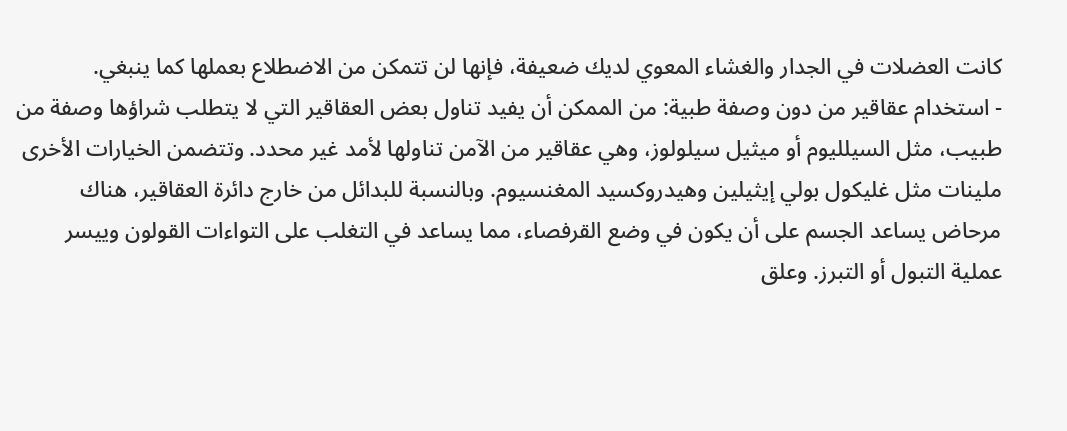كانت العضلات في الجدار والغشاء المعوي لديك ضعيفة، فإنها لن تتمكن من الاضطلاع بعملها كما ينبغي.
- استخدام عقاقير من دون وصفة طبية: من الممكن أن يفيد تناول بعض العقاقير التي لا يتطلب شراؤها وصفة من طبيب، مثل السيلليوم أو ميثيل سيلولوز، وهي عقاقير من الآمن تناولها لأمد غير محدد. وتتضمن الخيارات الأخرى ملينات مثل غليكول بولي إيثيلين وهيدروكسيد المغنسيوم. وبالنسبة للبدائل من خارج دائرة العقاقير، هناك مرحاض يساعد الجسم على أن يكون في وضع القرفصاء، مما يساعد في التغلب على التواءات القولون وييسر عملية التبول أو التبرز. وعلق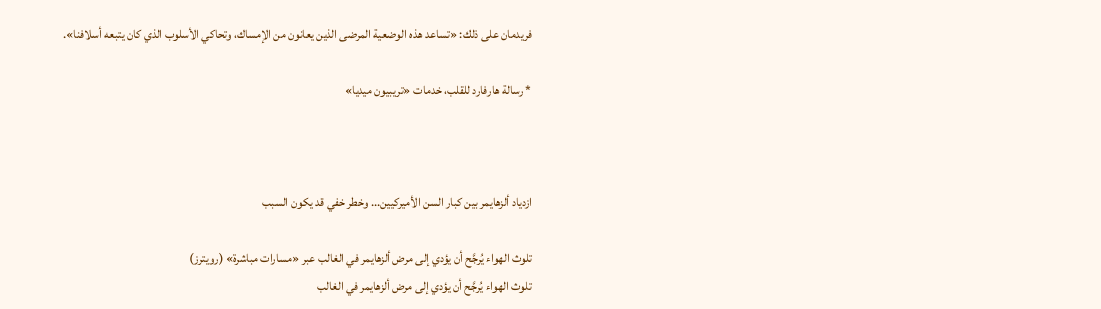فريدمان على ذلك: «تساعد هذه الوضعية المرضى الذين يعانون من الإمساك، وتحاكي الأسلوب الذي كان يتبعه أسلافنا».

* رسالة هارفارد للقلب، خدمات «تريبيون ميديا»



ازدياد ألزهايمر بين كبار السن الأميركيين... وخطر خفي قد يكون السبب

تلوث الهواء يُرجَّح أن يؤدي إلى مرض ألزهايمر في الغالب عبر «مسارات مباشرة» (رويترز)
تلوث الهواء يُرجَّح أن يؤدي إلى مرض ألزهايمر في الغالب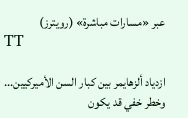عبر «مسارات مباشرة» (رويترز)
TT

ازدياد ألزهايمر بين كبار السن الأميركيين... وخطر خفي قد يكون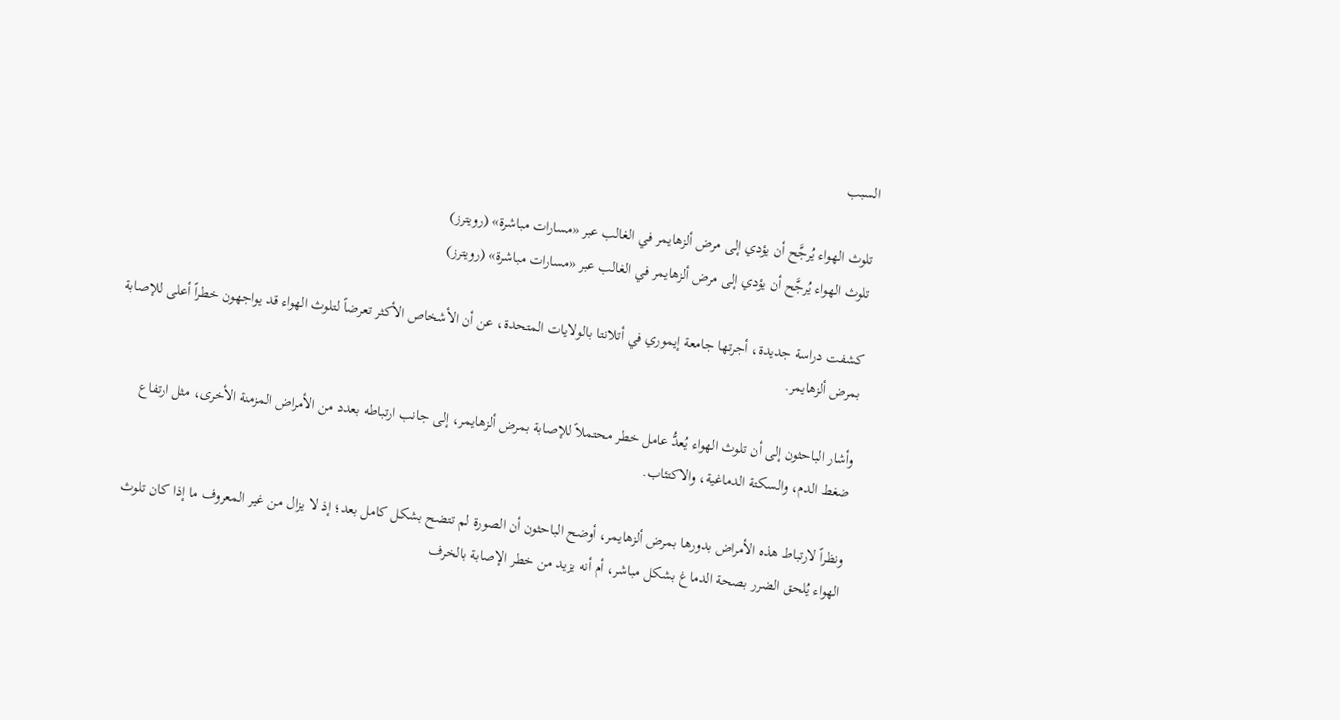السبب

تلوث الهواء يُرجَّح أن يؤدي إلى مرض ألزهايمر في الغالب عبر «مسارات مباشرة» (رويترز)
تلوث الهواء يُرجَّح أن يؤدي إلى مرض ألزهايمر في الغالب عبر «مسارات مباشرة» (رويترز)

كشفت دراسة جديدة، أجرتها جامعة إيموري في أتلانتا بالولايات المتحدة، عن أن الأشخاص الأكثر تعرضاً لتلوث الهواء قد يواجهون خطراً أعلى للإصابة بمرض ألزهايمر.

وأشار الباحثون إلى أن تلوث الهواء يُعدُّ عامل خطر محتملاً للإصابة بمرض ألزهايمر، إلى جانب ارتباطه بعدد من الأمراض المزمنة الأخرى، مثل ارتفاع ضغط الدم، والسكتة الدماغية، والاكتئاب.

ونظراً لارتباط هذه الأمراض بدورها بمرض ألزهايمر، أوضح الباحثون أن الصورة لم تتضح بشكل كامل بعد؛ إذ لا يزال من غير المعروف ما إذا كان تلوث الهواء يُلحق الضرر بصحة الدماغ بشكل مباشر، أم أنه يزيد من خطر الإصابة بالخرف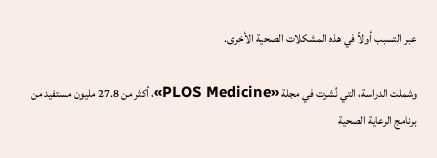عبر التسبب أولاً في هذه المشكلات الصحية الأخرى.

وشملت الدراسة، التي نُشرت في مجلة «PLOS Medicine»، أكثر من 27.8 مليون مستفيد من برنامج الرعاية الصحية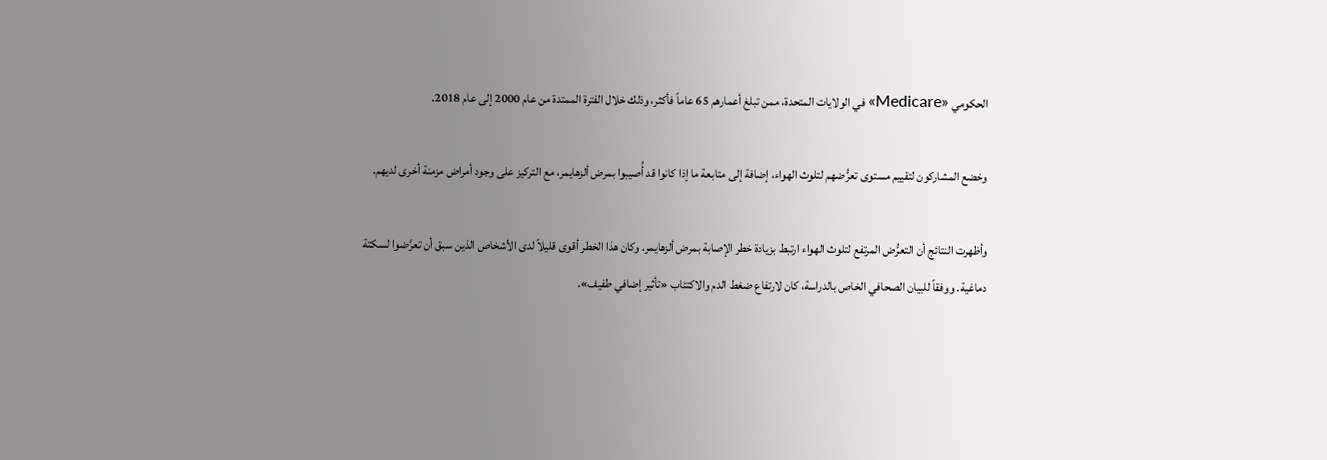الحكومي «Medicare» في الولايات المتحدة، ممن تبلغ أعمارهم 65 عاماً فأكثر، وذلك خلال الفترة الممتدة من عام 2000 إلى عام 2018.

وخضع المشاركون لتقييم مستوى تعرُّضهم لتلوث الهواء، إضافة إلى متابعة ما إذا كانوا قد أُصيبوا بمرض ألزهايمر، مع التركيز على وجود أمراض مزمنة أخرى لديهم.

وأظهرت النتائج أن التعرُّض المرتفع لتلوث الهواء ارتبط بزيادة خطر الإصابة بمرض ألزهايمر. وكان هذا الخطر أقوى قليلاً لدى الأشخاص الذين سبق أن تعرَّضوا لسكتة دماغية. ووفقاً للبيان الصحافي الخاص بالدراسة، كان لارتفاع ضغط الدم والاكتئاب «تأثير إضافي طفيف».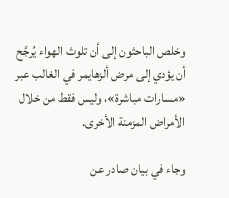وخلص الباحثون إلى أن تلوث الهواء يُرجَّح أن يؤدي إلى مرض ألزهايمر في الغالب عبر «مسارات مباشرة»، وليس فقط من خلال الأمراض المزمنة الأخرى.

وجاء في بيان صادر عن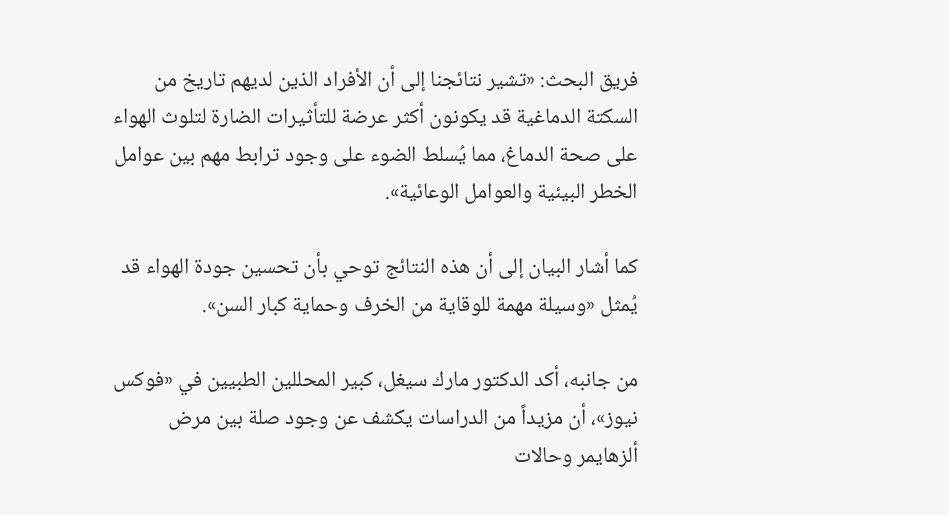فريق البحث: «تشير نتائجنا إلى أن الأفراد الذين لديهم تاريخ من السكتة الدماغية قد يكونون أكثر عرضة للتأثيرات الضارة لتلوث الهواء على صحة الدماغ، مما يُسلط الضوء على وجود ترابط مهم بين عوامل الخطر البيئية والعوامل الوعائية».

كما أشار البيان إلى أن هذه النتائج توحي بأن تحسين جودة الهواء قد يُمثل «وسيلة مهمة للوقاية من الخرف وحماية كبار السن».

من جانبه، أكد الدكتور مارك سيغل، كبير المحللين الطبيين في «فوكس نيوز»، أن مزيداً من الدراسات يكشف عن وجود صلة بين مرض ألزهايمر وحالات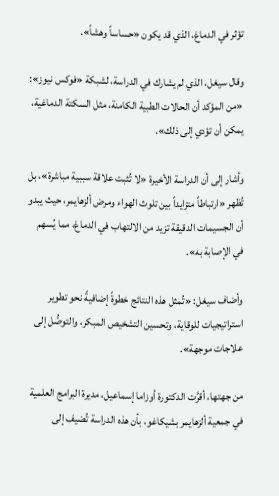تؤثر في الدماغ، الذي قد يكون «حساساً وهشاً».

وقال سيغل، الذي لم يشارك في الدراسة، لشبكة «فوكس نيوز»: «من المؤكد أن الحالات الطبية الكامنة، مثل السكتة الدماغية، يمكن أن تؤدي إلى ذلك».

وأشار إلى أن الدراسة الأخيرة «لا تُثبت علاقة سببية مباشرة»، بل تُظهر «ارتباطاً متزايداً بين تلوث الهواء ومرض ألزهايمر، حيث يبدو أن الجسيمات الدقيقة تزيد من الالتهاب في الدماغ، مما يُسهم في الإصابة به».

وأضاف سيغل: «تُمثل هذه النتائج خطوةً إضافيةً نحو تطوير استراتيجيات للوقاية، وتحسين التشخيص المبكر، والتوصُّل إلى علاجات موجهة».

من جهتها، أقرَّت الدكتورة أوزاما إسماعيل، مديرة البرامج العلمية في جمعية ألزهايمر بشيكاغو، بأن هذه الدراسة تُضيف إلى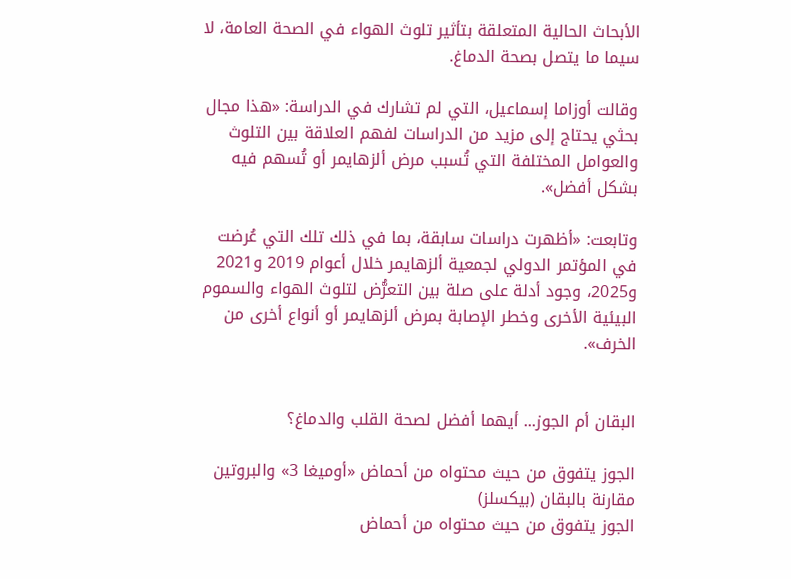الأبحاث الحالية المتعلقة بتأثير تلوث الهواء في الصحة العامة، لا سيما ما يتصل بصحة الدماغ.

وقالت أوزاما إسماعيل، التي لم تشارك في الدراسة: «هذا مجال بحثي يحتاج إلى مزيد من الدراسات لفهم العلاقة بين التلوث والعوامل المختلفة التي تُسبب مرض ألزهايمر أو تُسهم فيه بشكل أفضل».

وتابعت: «أظهرت دراسات سابقة، بما في ذلك تلك التي عُرضت في المؤتمر الدولي لجمعية ألزهايمر خلال أعوام 2019 و2021 و2025، وجود أدلة على صلة بين التعرُّض لتلوث الهواء والسموم البيئية الأخرى وخطر الإصابة بمرض ألزهايمر أو أنواع أخرى من الخرف».


البقان أم الجوز... أيهما أفضل لصحة القلب والدماغ؟

الجوز يتفوق من حيث محتواه من أحماض «أوميغا 3» والبروتين مقارنة بالبقان (بيكسلز)
الجوز يتفوق من حيث محتواه من أحماض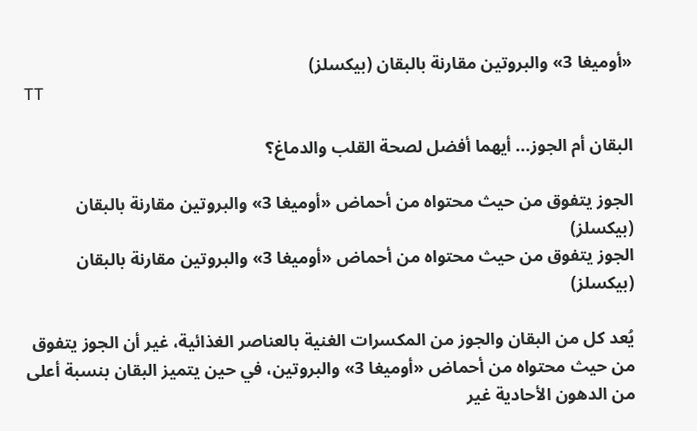«أوميغا 3» والبروتين مقارنة بالبقان (بيكسلز)
TT

البقان أم الجوز... أيهما أفضل لصحة القلب والدماغ؟

الجوز يتفوق من حيث محتواه من أحماض «أوميغا 3» والبروتين مقارنة بالبقان (بيكسلز)
الجوز يتفوق من حيث محتواه من أحماض «أوميغا 3» والبروتين مقارنة بالبقان (بيكسلز)

يُعد كل من البقان والجوز من المكسرات الغنية بالعناصر الغذائية، غير أن الجوز يتفوق من حيث محتواه من أحماض «أوميغا 3» والبروتين، في حين يتميز البقان بنسبة أعلى من الدهون الأحادية غير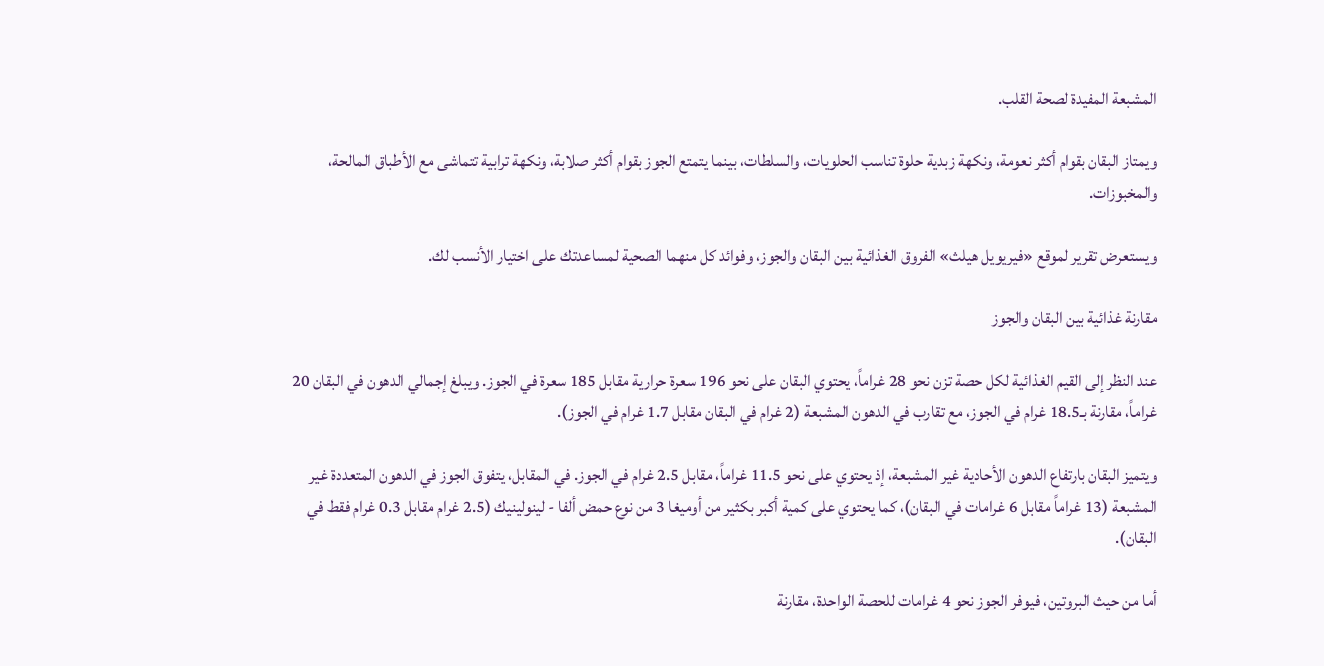المشبعة المفيدة لصحة القلب.

ويمتاز البقان بقوام أكثر نعومة، ونكهة زبدية حلوة تناسب الحلويات، والسلطات، بينما يتمتع الجوز بقوام أكثر صلابة، ونكهة ترابية تتماشى مع الأطباق المالحة، والمخبوزات.

ويستعرض تقرير لموقع «فيريويل هيلث» الفروق الغذائية بين البقان والجوز، وفوائد كل منهما الصحية لمساعدتك على اختيار الأنسب لك.

مقارنة غذائية بين البقان والجوز

عند النظر إلى القيم الغذائية لكل حصة تزن نحو 28 غراماً، يحتوي البقان على نحو 196 سعرة حرارية مقابل 185 سعرة في الجوز. ويبلغ إجمالي الدهون في البقان 20 غراماً، مقارنة بـ18.5 غرام في الجوز، مع تقارب في الدهون المشبعة (2 غرام في البقان مقابل 1.7 غرام في الجوز).

ويتميز البقان بارتفاع الدهون الأحادية غير المشبعة، إذ يحتوي على نحو 11.5 غراماً، مقابل 2.5 غرام في الجوز. في المقابل، يتفوق الجوز في الدهون المتعددة غير المشبعة (13 غراماً مقابل 6 غرامات في البقان)، كما يحتوي على كمية أكبر بكثير من أوميغا 3 من نوع حمض ألفا - لينولينيك (2.5 غرام مقابل 0.3 غرام فقط في البقان).

أما من حيث البروتين، فيوفر الجوز نحو 4 غرامات للحصة الواحدة، مقارنة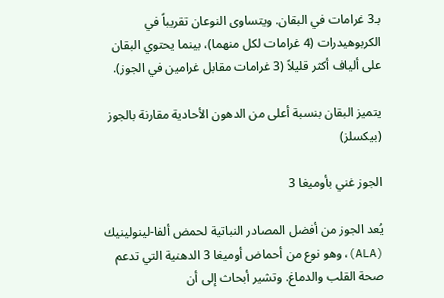بـ3 غرامات في البقان. ويتساوى النوعان تقريباً في الكربوهيدرات (4 غرامات لكل منهما)، بينما يحتوي البقان على ألياف أكثر قليلاً (3 غرامات مقابل غرامين في الجوز).

يتميز البقان بنسبة أعلى من الدهون الأحادية مقارنة بالجوز (بيكسلز)

الجوز غني بأوميغا 3

يُعد الجوز من أفضل المصادر النباتية لحمض ألفا-لينولينيك (ALA)، وهو نوع من أحماض أوميغا 3 الدهنية التي تدعم صحة القلب والدماغ. وتشير أبحاث إلى أن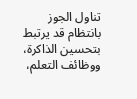تناول الجوز بانتظام قد يرتبط بتحسين الذاكرة، ووظائف التعلم،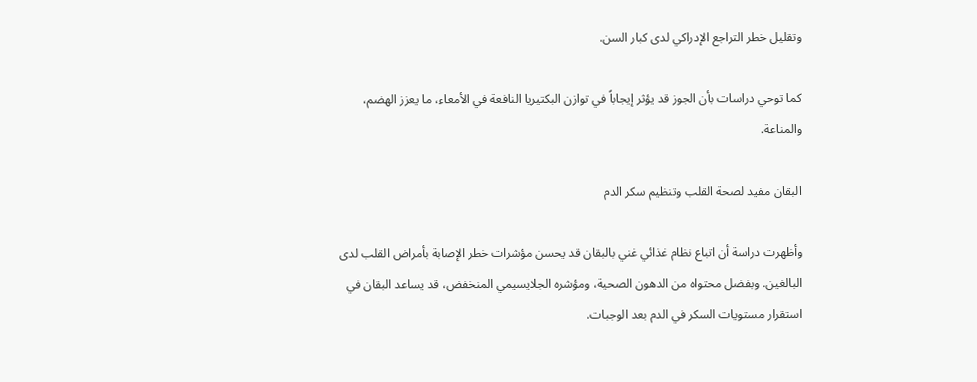وتقليل خطر التراجع الإدراكي لدى كبار السن.

كما توحي دراسات بأن الجوز قد يؤثر إيجاباً في توازن البكتيريا النافعة في الأمعاء، ما يعزز الهضم، والمناعة.

البقان مفيد لصحة القلب وتنظيم سكر الدم

وأظهرت دراسة أن اتباع نظام غذائي غني بالبقان قد يحسن مؤشرات خطر الإصابة بأمراض القلب لدى البالغين. وبفضل محتواه من الدهون الصحية، ومؤشره الجلايسيمي المنخفض، قد يساعد البقان في استقرار مستويات السكر في الدم بعد الوجبات.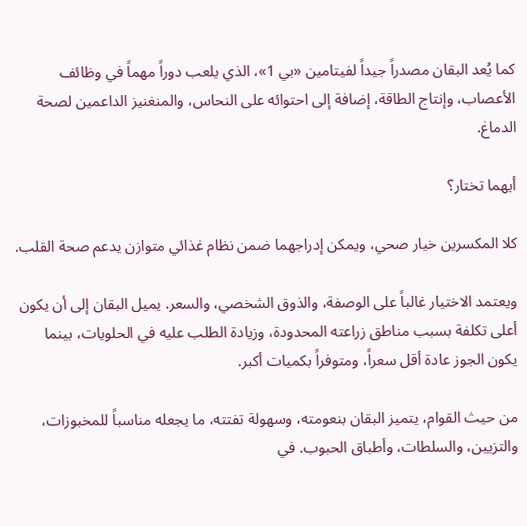كما يُعد البقان مصدراً جيداً لفيتامين «بي 1»، الذي يلعب دوراً مهماً في وظائف الأعصاب، وإنتاج الطاقة، إضافة إلى احتوائه على النحاس، والمنغنيز الداعمين لصحة الدماغ.

أيهما تختار؟

كلا المكسرين خيار صحي، ويمكن إدراجهما ضمن نظام غذائي متوازن يدعم صحة القلب.

ويعتمد الاختيار غالباً على الوصفة، والذوق الشخصي، والسعر. يميل البقان إلى أن يكون أعلى تكلفة بسبب مناطق زراعته المحدودة، وزيادة الطلب عليه في الحلويات، بينما يكون الجوز عادة أقل سعراً، ومتوفراً بكميات أكبر.

من حيث القوام، يتميز البقان بنعومته، وسهولة تفتته، ما يجعله مناسباً للمخبوزات، والتزيين، والسلطات، وأطباق الحبوب. في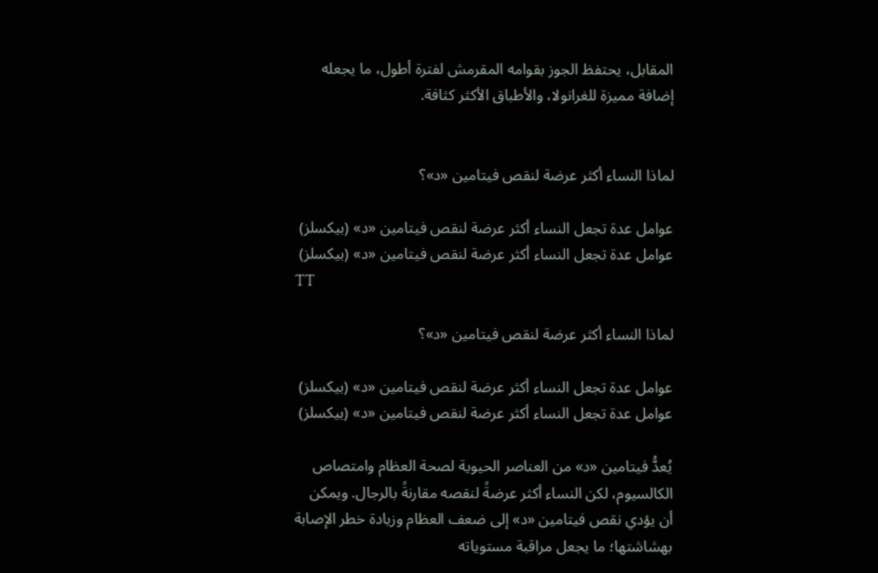المقابل، يحتفظ الجوز بقوامه المقرمش لفترة أطول، ما يجعله إضافة مميزة للغرانولا، والأطباق الأكثر كثافة.


لماذا النساء أكثر عرضة لنقص فيتامين «د»؟

عوامل عدة تجعل النساء أكثر عرضة لنقص فيتامين «د» (بيكسلز)
عوامل عدة تجعل النساء أكثر عرضة لنقص فيتامين «د» (بيكسلز)
TT

لماذا النساء أكثر عرضة لنقص فيتامين «د»؟

عوامل عدة تجعل النساء أكثر عرضة لنقص فيتامين «د» (بيكسلز)
عوامل عدة تجعل النساء أكثر عرضة لنقص فيتامين «د» (بيكسلز)

يُعدُّ فيتامين «د» من العناصر الحيوية لصحة العظام وامتصاص الكالسيوم، لكن النساء أكثر عرضةً لنقصه مقارنةً بالرجال. ويمكن أن يؤدي نقص فيتامين «د» إلى ضعف العظام وزيادة خطر الإصابة بهشاشتها؛ ما يجعل مراقبة مستوياته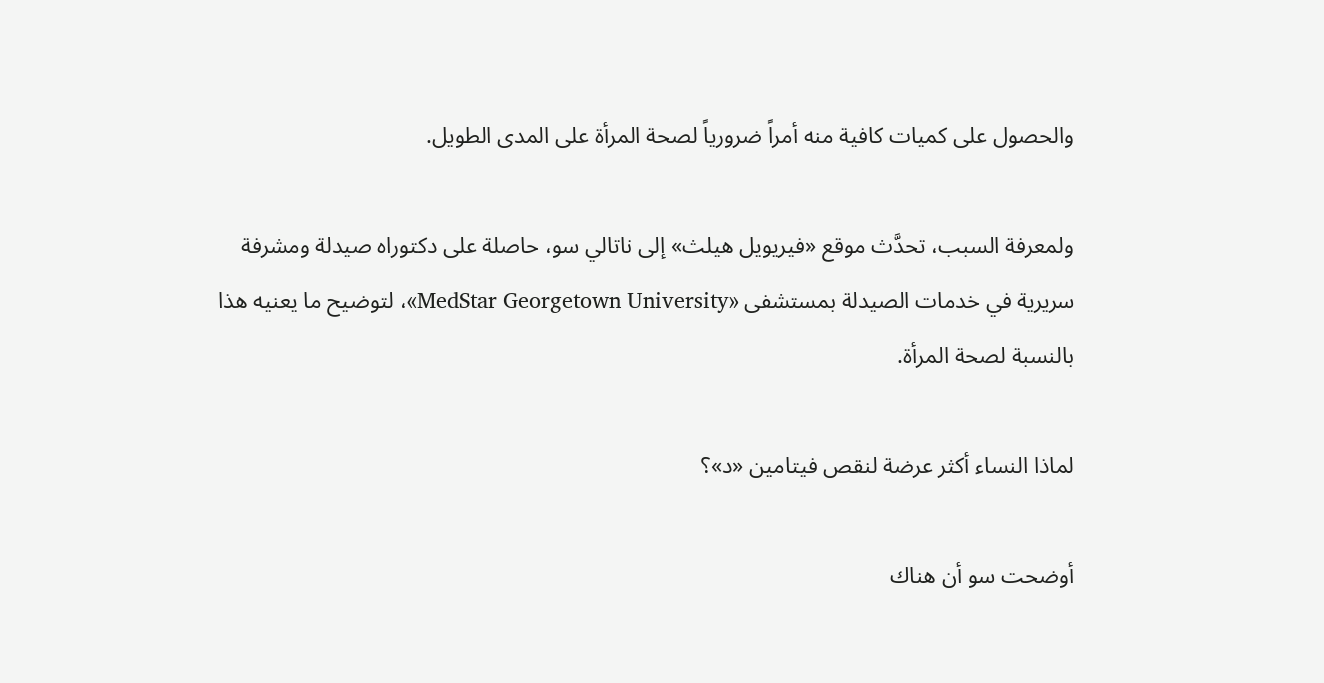والحصول على كميات كافية منه أمراً ضرورياً لصحة المرأة على المدى الطويل.

ولمعرفة السبب، تحدَّث موقع «فيريويل هيلث» إلى ناتالي سو، حاصلة على دكتوراه صيدلة ومشرفة سريرية في خدمات الصيدلة بمستشفى «MedStar Georgetown University»، لتوضيح ما يعنيه هذا بالنسبة لصحة المرأة.

لماذا النساء أكثر عرضة لنقص فيتامين «د»؟

أوضحت سو أن هناك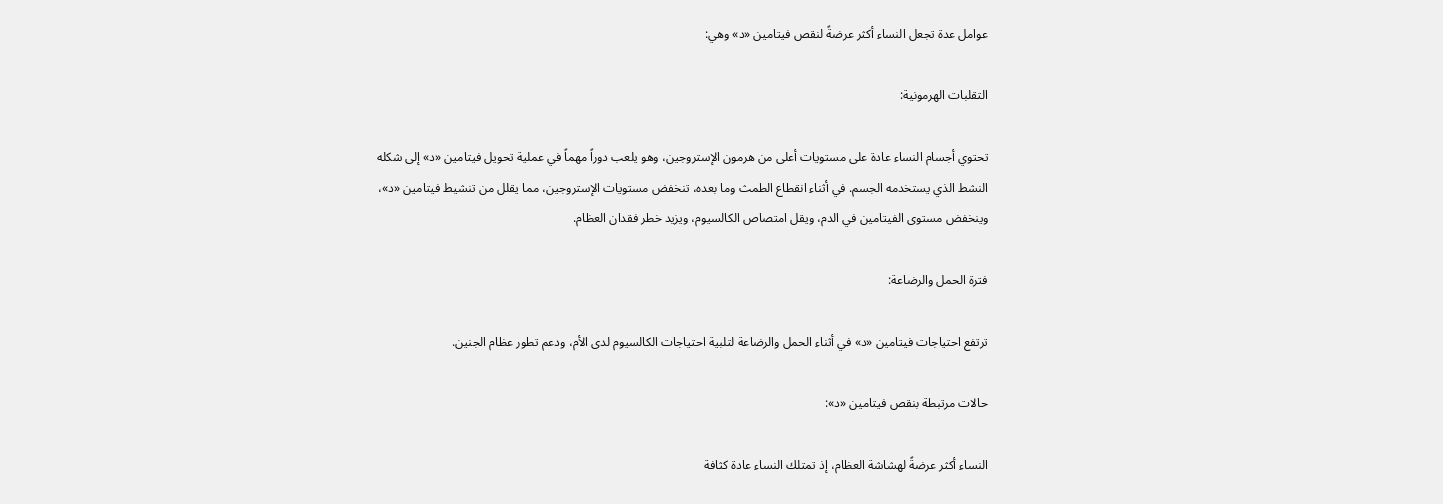عوامل عدة تجعل النساء أكثر عرضةً لنقص فيتامين «د» وهي:

التقلبات الهرمونية:

تحتوي أجسام النساء عادة على مستويات أعلى من هرمون الإستروجين، وهو يلعب دوراً مهماً في عملية تحويل فيتامين «د» إلى شكله النشط الذي يستخدمه الجسم. في أثناء انقطاع الطمث وما بعده، تنخفض مستويات الإستروجين، مما يقلل من تنشيط فيتامين «د»، وينخفض مستوى الفيتامين في الدم، ويقل امتصاص الكالسيوم، ويزيد خطر فقدان العظام.

فترة الحمل والرضاعة:

ترتفع احتياجات فيتامين «د» في أثناء الحمل والرضاعة لتلبية احتياجات الكالسيوم لدى الأم، ودعم تطور عظام الجنين.

حالات مرتبطة بنقص فيتامين «د»:

النساء أكثر عرضةً لهشاشة العظام، إذ تمتلك النساء عادة كثافة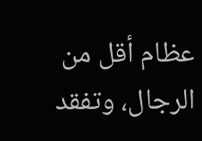عظام أقل من الرجال، وتفقد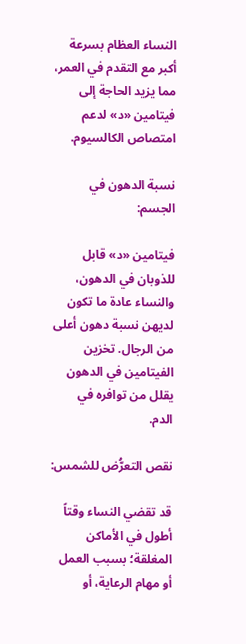النساء العظام بسرعة أكبر مع التقدم في العمر، مما يزيد الحاجة إلى فيتامين «د» لدعم امتصاص الكالسيوم.

نسبة الدهون في الجسم:

فيتامين «د» قابل للذوبان في الدهون، والنساء عادة ما تكون لديهن نسبة دهون أعلى من الرجال. تخزين الفيتامين في الدهون يقلل من توافره في الدم.

نقص التعرُّض للشمس:

قد تقضي النساء وقتاً أطول في الأماكن المغلقة؛ بسبب العمل أو مهام الرعاية، أو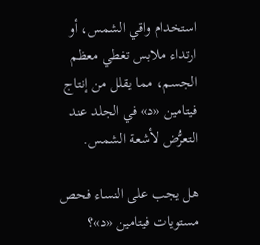استخدام واقي الشمس، أو ارتداء ملابس تغطي معظم الجسم، مما يقلل من إنتاج فيتامين «د» في الجلد عند التعرُّض لأشعة الشمس.

هل يجب على النساء فحص مستويات فيتامين «د»؟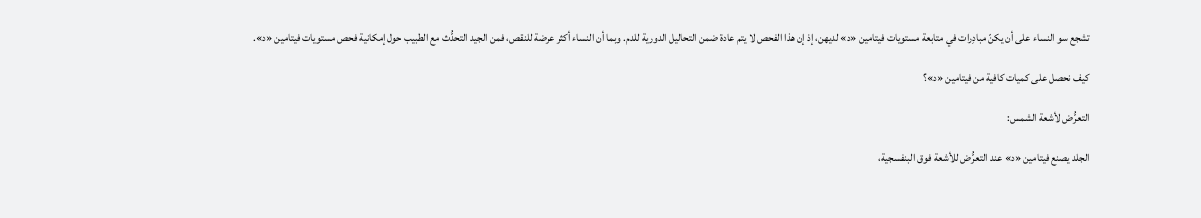تشجع سو النساء على أن يكنّ مبادِرات في متابعة مستويات فيتامين «د» لديهن، إذ إن هذا الفحص لا يتم عادة ضمن التحاليل الدورية للدم. وبما أن النساء أكثر عرضة للنقص، فمن الجيد التحدُّث مع الطبيب حول إمكانية فحص مستويات فيتامين «د».

كيف نحصل على كميات كافية من فيتامين «د»؟

التعرُّض لأشعة الشمس:

الجلد يصنع فيتامين «د» عند التعرُّض للأشعة فوق البنفسجية،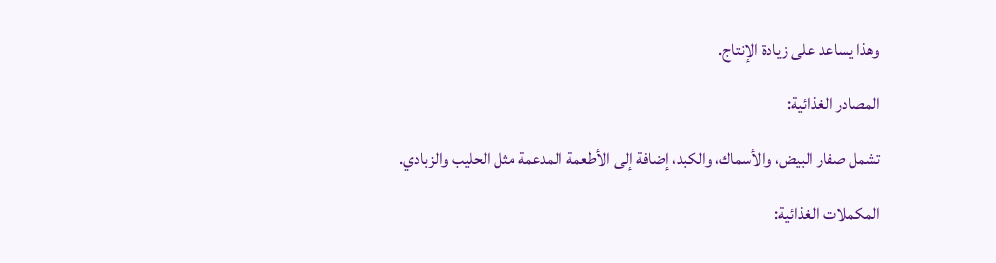وهذا يساعد على زيادة الإنتاج.

المصادر الغذائية:

تشمل صفار البيض، والأسماك، والكبد، إضافة إلى الأطعمة المدعمة مثل الحليب والزبادي.

المكملات الغذائية: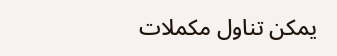يمكن تناول مكملات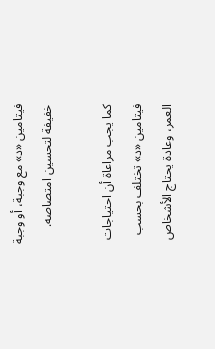فيتامين «د» مع وجبة، أو وجبة خفيفة لتحسين امتصاصه.

كما يجب مراعاة أن احتياجات فيتامين «د» تختلف بحسب العمر، وعادة يحتاج الأشخاص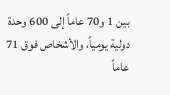بين 1 و70 عاماً إلى 600 وحدة دولية يومياً، والأشخاص فوق 71 عاماً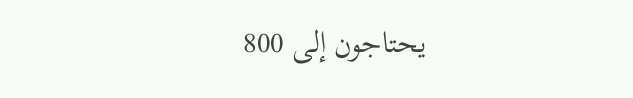يحتاجون إلى 800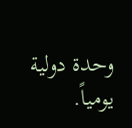وحدة دولية يومياً.